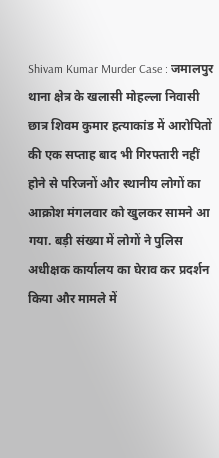Shivam Kumar Murder Case : जमालपुर थाना क्षेत्र के खलासी मोहल्ला निवासी छात्र शिवम कुमार हत्याकांड में आरोपितों की एक सप्ताह बाद भी गिरफ्तारी नहीं होने से परिजनों और स्थानीय लोगों का आक्रोश मंगलवार को खुलकर सामने आ गया. बड़ी संख्या में लोगों ने पुलिस अधीक्षक कार्यालय का घेराव कर प्रदर्शन किया और मामले में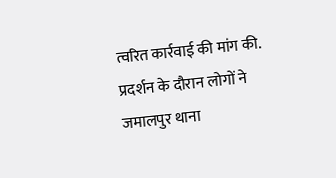त्वरित कार्रवाई की मांग की. प्रदर्शन के दौरान लोगों ने जमालपुर थाना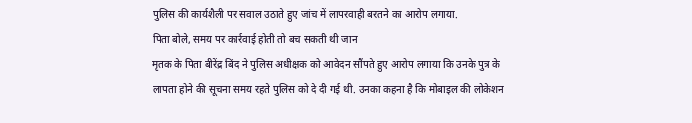पुलिस की कार्यशैली पर सवाल उठाते हुए जांच में लापरवाही बरतने का आरोप लगाया.
पिता बोले, समय पर कार्रवाई होती तो बच सकती थी जान
मृतक के पिता बीरेंद्र बिंद ने पुलिस अधीक्षक को आवेदन सौंपते हुए आरोप लगाया कि उनके पुत्र के लापता होने की सूचना समय रहते पुलिस को दे दी गई थी. उनका कहना है कि मोबाइल की लोकेशन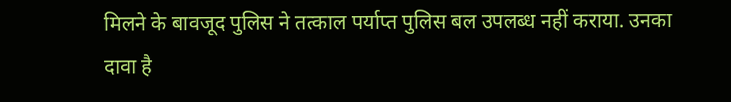मिलने के बावजूद पुलिस ने तत्काल पर्याप्त पुलिस बल उपलब्ध नहीं कराया. उनका दावा है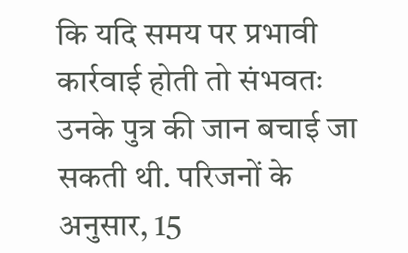कि यदि समय पर प्रभावी कार्रवाई होती तो संभवतः उनके पुत्र की जान बचाई जा सकती थी. परिजनों के अनुसार, 15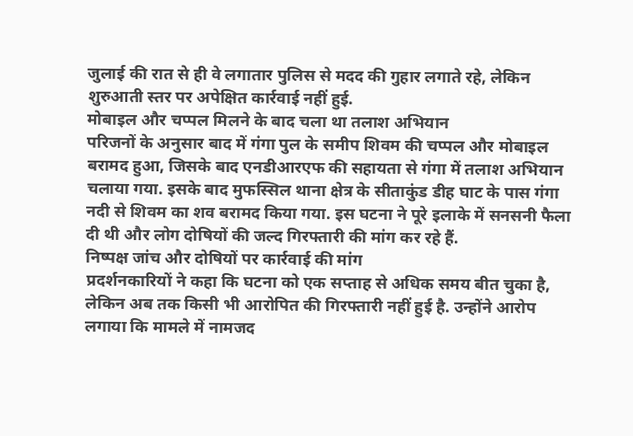जुलाई की रात से ही वे लगातार पुलिस से मदद की गुहार लगाते रहे, लेकिन शुरुआती स्तर पर अपेक्षित कार्रवाई नहीं हुई.
मोबाइल और चप्पल मिलने के बाद चला था तलाश अभियान
परिजनों के अनुसार बाद में गंगा पुल के समीप शिवम की चप्पल और मोबाइल बरामद हुआ, जिसके बाद एनडीआरएफ की सहायता से गंगा में तलाश अभियान चलाया गया. इसके बाद मुफस्सिल थाना क्षेत्र के सीताकुंड डीह घाट के पास गंगा नदी से शिवम का शव बरामद किया गया. इस घटना ने पूरे इलाके में सनसनी फैला दी थी और लोग दोषियों की जल्द गिरफ्तारी की मांग कर रहे हैं.
निष्पक्ष जांच और दोषियों पर कार्रवाई की मांग
प्रदर्शनकारियों ने कहा कि घटना को एक सप्ताह से अधिक समय बीत चुका है, लेकिन अब तक किसी भी आरोपित की गिरफ्तारी नहीं हुई है. उन्होंने आरोप लगाया कि मामले में नामजद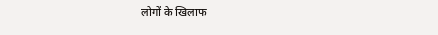लोगों के खिलाफ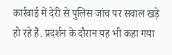कार्रवाई में देरी से पुलिस जांच पर सवाल खड़े हो रहे हैं. प्रदर्शन के दौरान यह भी कहा गया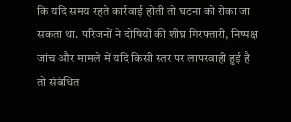कि यदि समय रहते कार्रवाई होती तो घटना को रोका जा सकता था. परिजनों ने दोषियों की शीघ्र गिरफ्तारी, निष्पक्ष जांच और मामले में यदि किसी स्तर पर लापरवाही हुई है तो संबंधित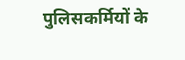पुलिसकर्मियों के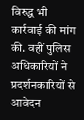विरुद्ध भी कार्रवाई की मांग की. वहीं पुलिस अधिकारियों ने प्रदर्शनकारियों से आवेदन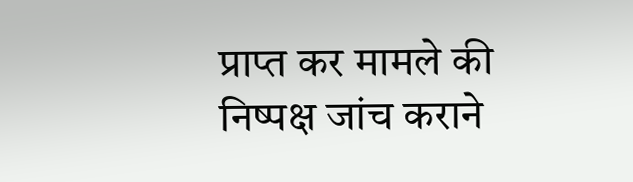प्राप्त कर मामले की निष्पक्ष जांच कराने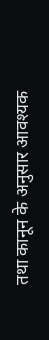तथा कानून के अनुसार आवश्यक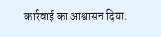कार्रवाई का आश्वासन दिया.